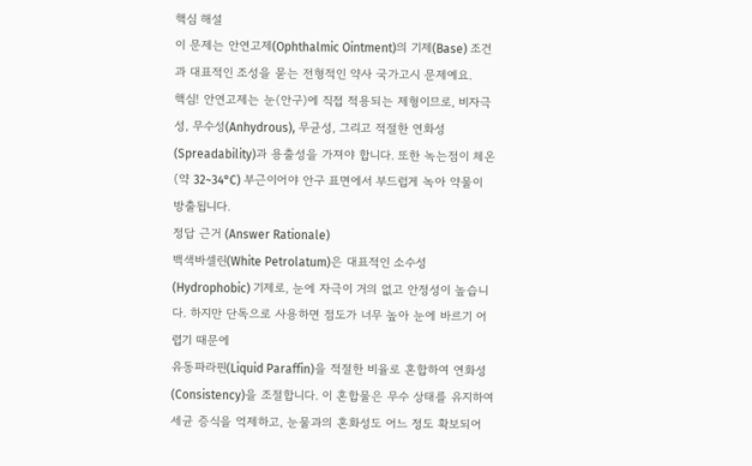핵심 해설
이 문제는 안연고제(Ophthalmic Ointment)의 기제(Base) 조건과 대표적인 조성을 묻는 전형적인 약사 국가고시 문제예요.
핵심! 안연고제는 눈(안구)에 직접 적용되는 제형이므로, 비자극성, 무수성(Anhydrous), 무균성, 그리고 적절한 연화성(Spreadability)과 용출성을 가져야 합니다. 또한 녹는점이 체온(약 32~34°C) 부근이어야 안구 표면에서 부드럽게 녹아 약물이 방출됩니다.
정답 근거 (Answer Rationale)
백색바셀린(White Petrolatum)은 대표적인 소수성(Hydrophobic) 기제로, 눈에 자극이 거의 없고 안정성이 높습니다. 하지만 단독으로 사용하면 점도가 너무 높아 눈에 바르기 어렵기 때문에
유동파라핀(Liquid Paraffin)을 적절한 비율로 혼합하여 연화성(Consistency)을 조절합니다. 이 혼합물은 무수 상태를 유지하여 세균 증식을 억제하고, 눈물과의 혼화성도 어느 정도 확보되어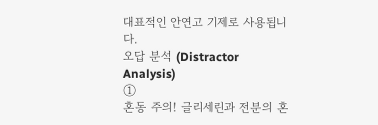대표적인 안연고 기제로 사용됩니다.
오답 분석 (Distractor Analysis)
①
혼동 주의! 글리세린과 전분의 혼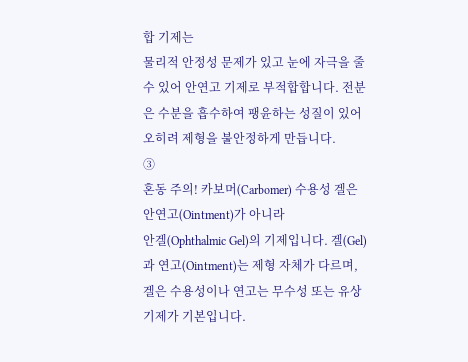합 기제는
물리적 안정성 문제가 있고 눈에 자극을 줄 수 있어 안연고 기제로 부적합합니다. 전분은 수분을 흡수하여 팽윤하는 성질이 있어 오히려 제형을 불안정하게 만듭니다.
③
혼동 주의! 카보머(Carbomer) 수용성 겔은 안연고(Ointment)가 아니라
안겔(Ophthalmic Gel)의 기제입니다. 겔(Gel)과 연고(Ointment)는 제형 자체가 다르며, 겔은 수용성이나 연고는 무수성 또는 유상 기제가 기본입니다.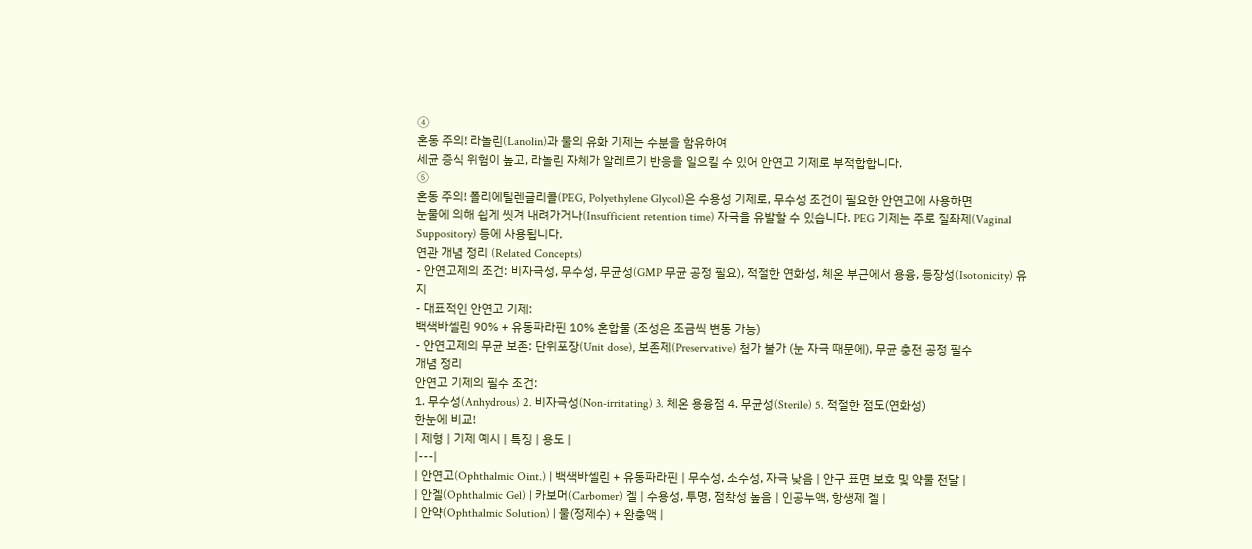④
혼동 주의! 라놀린(Lanolin)과 물의 유화 기제는 수분을 함유하여
세균 증식 위험이 높고, 라놀린 자체가 알레르기 반응을 일으킬 수 있어 안연고 기제로 부적합합니다.
⑤
혼동 주의! 폴리에틸렌글리콜(PEG, Polyethylene Glycol)은 수용성 기제로, 무수성 조건이 필요한 안연고에 사용하면
눈물에 의해 쉽게 씻겨 내려가거나(Insufficient retention time) 자극을 유발할 수 있습니다. PEG 기제는 주로 질좌제(Vaginal Suppository) 등에 사용됩니다.
연관 개념 정리 (Related Concepts)
- 안연고제의 조건: 비자극성, 무수성, 무균성(GMP 무균 공정 필요), 적절한 연화성, 체온 부근에서 용융, 등장성(Isotonicity) 유지
- 대표적인 안연고 기제:
백색바셀린 90% + 유동파라핀 10% 혼합물 (조성은 조금씩 변동 가능)
- 안연고제의 무균 보존: 단위포장(Unit dose), 보존제(Preservative) 첨가 불가 (눈 자극 때문에), 무균 충전 공정 필수
개념 정리
안연고 기제의 필수 조건:
1. 무수성(Anhydrous) 2. 비자극성(Non-irritating) 3. 체온 용융점 4. 무균성(Sterile) 5. 적절한 점도(연화성)
한눈에 비교!
| 제형 | 기제 예시 | 특징 | 용도 |
|---|
| 안연고(Ophthalmic Oint.) | 백색바셀린 + 유동파라핀 | 무수성, 소수성, 자극 낮음 | 안구 표면 보호 및 약물 전달 |
| 안겔(Ophthalmic Gel) | 카보머(Carbomer) 겔 | 수용성, 투명, 점착성 높음 | 인공누액, 항생제 겔 |
| 안약(Ophthalmic Solution) | 물(정제수) + 완충액 |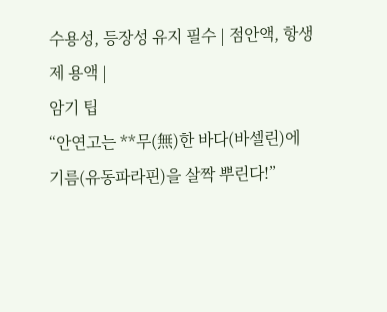수용성, 등장성 유지 필수 | 점안액, 항생제 용액 |
암기 팁
“안연고는 **무(無)한 바다(바셀린)에 기름(유동파라핀)을 살짝 뿌린다!”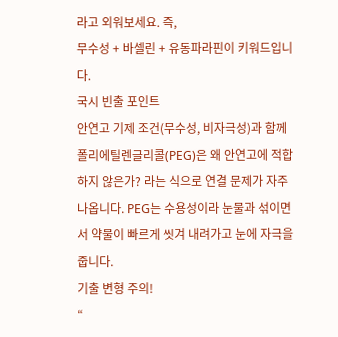라고 외워보세요. 즉,
무수성 + 바셀린 + 유동파라핀이 키워드입니다.
국시 빈출 포인트
안연고 기제 조건(무수성, 비자극성)과 함께
폴리에틸렌글리콜(PEG)은 왜 안연고에 적합하지 않은가? 라는 식으로 연결 문제가 자주 나옵니다. PEG는 수용성이라 눈물과 섞이면서 약물이 빠르게 씻겨 내려가고 눈에 자극을 줍니다.
기출 변형 주의!
“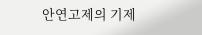안연고제의 기제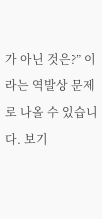가 아닌 것은?” 이라는 역발상 문제로 나올 수 있습니다. 보기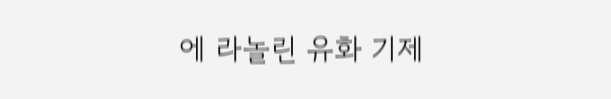에 라놀린 유화 기제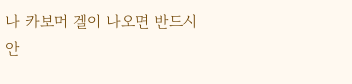나 카보머 겔이 나오면 반드시
안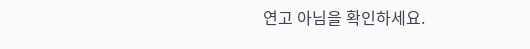연고 아님을 확인하세요.